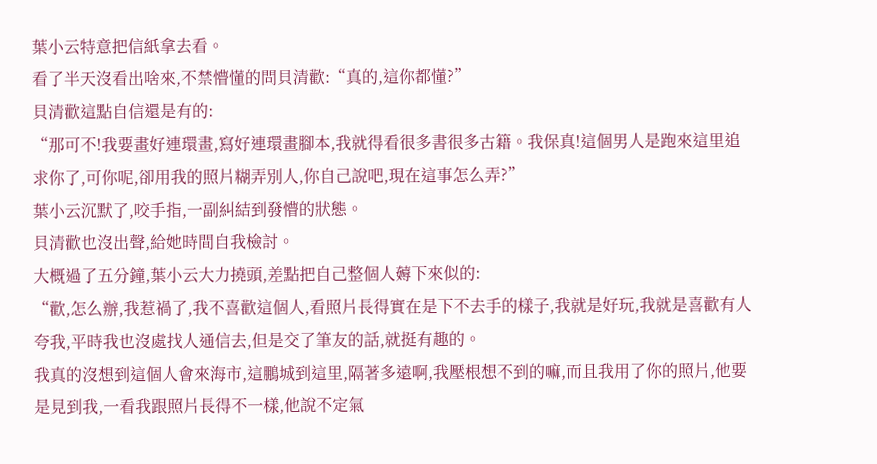葉小云特意把信紙拿去看。
看了半天沒看出啥來,不禁懵懂的問貝清歡:“真的,這你都懂?”
貝清歡這點自信還是有的:
“那可不!我要畫好連環畫,寫好連環畫腳本,我就得看很多書很多古籍。我保真!這個男人是跑來這里追求你了,可你呢,卻用我的照片糊弄別人,你自己說吧,現在這事怎么弄?”
葉小云沉默了,咬手指,一副糾結到發懵的狀態。
貝清歡也沒出聲,給她時間自我檢討。
大概過了五分鐘,葉小云大力撓頭,差點把自己整個人薅下來似的:
“歡,怎么辦,我惹禍了,我不喜歡這個人,看照片長得實在是下不去手的樣子,我就是好玩,我就是喜歡有人夸我,平時我也沒處找人通信去,但是交了筆友的話,就挺有趣的。
我真的沒想到這個人會來海市,這鵬城到這里,隔著多遠啊,我壓根想不到的嘛,而且我用了你的照片,他要是見到我,一看我跟照片長得不一樣,他說不定氣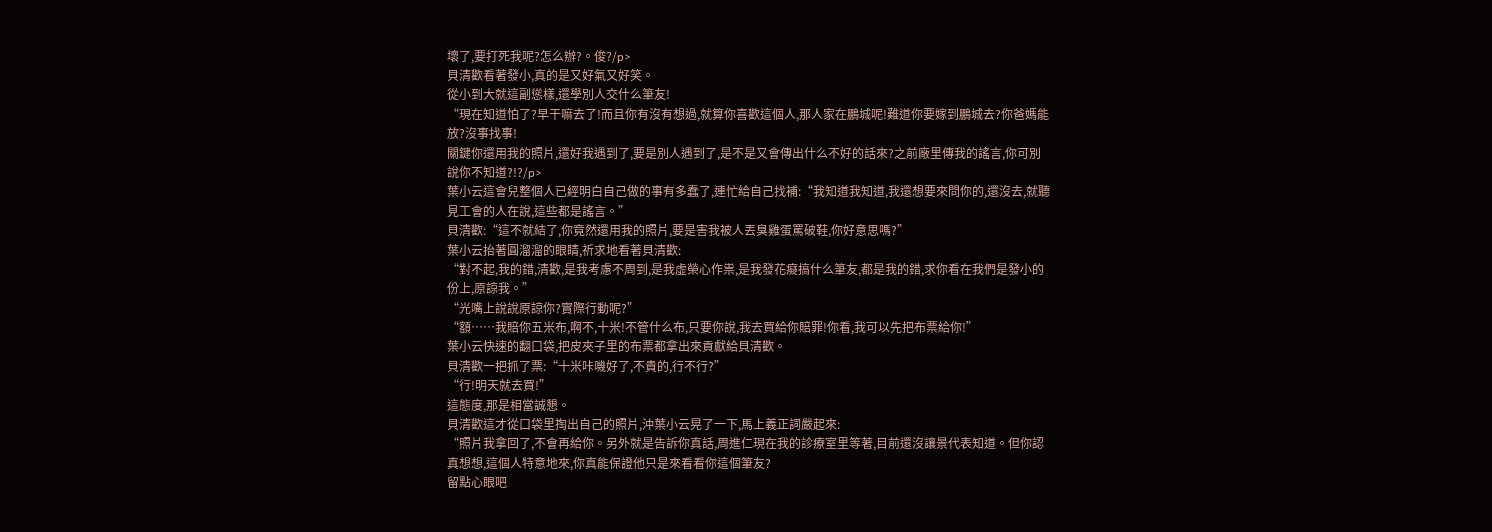壞了,要打死我呢?怎么辦?。俊?/p>
貝清歡看著發小,真的是又好氣又好笑。
從小到大就這副慫樣,還學別人交什么筆友!
“現在知道怕了?早干嘛去了!而且你有沒有想過,就算你喜歡這個人,那人家在鵬城呢!難道你要嫁到鵬城去?你爸媽能放?沒事找事!
關鍵你還用我的照片,還好我遇到了,要是別人遇到了,是不是又會傳出什么不好的話來?之前廠里傳我的謠言,你可別說你不知道?!?/p>
葉小云這會兒整個人已經明白自己做的事有多蠢了,連忙給自己找補:“我知道我知道,我還想要來問你的,還沒去,就聽見工會的人在說,這些都是謠言。”
貝清歡:“這不就結了,你竟然還用我的照片,要是害我被人丟臭雞蛋罵破鞋,你好意思嗎?”
葉小云抬著圓溜溜的眼睛,祈求地看著貝清歡:
“對不起,我的錯,清歡,是我考慮不周到,是我虛榮心作祟,是我發花癡搞什么筆友,都是我的錯,求你看在我們是發小的份上,原諒我。”
“光嘴上說說原諒你?實際行動呢?”
“額……我賠你五米布,啊不,十米!不管什么布,只要你說,我去買給你賠罪!你看,我可以先把布票給你!”
葉小云快速的翻口袋,把皮夾子里的布票都拿出來貢獻給貝清歡。
貝清歡一把抓了票:“十米咔嘰好了,不貴的,行不行?”
“行!明天就去買!”
這態度,那是相當誠懇。
貝清歡這才從口袋里掏出自己的照片,沖葉小云晃了一下,馬上義正詞嚴起來:
“照片我拿回了,不會再給你。另外就是告訴你真話,周進仁現在我的診療室里等著,目前還沒讓景代表知道。但你認真想想,這個人特意地來,你真能保證他只是來看看你這個筆友?
留點心眼吧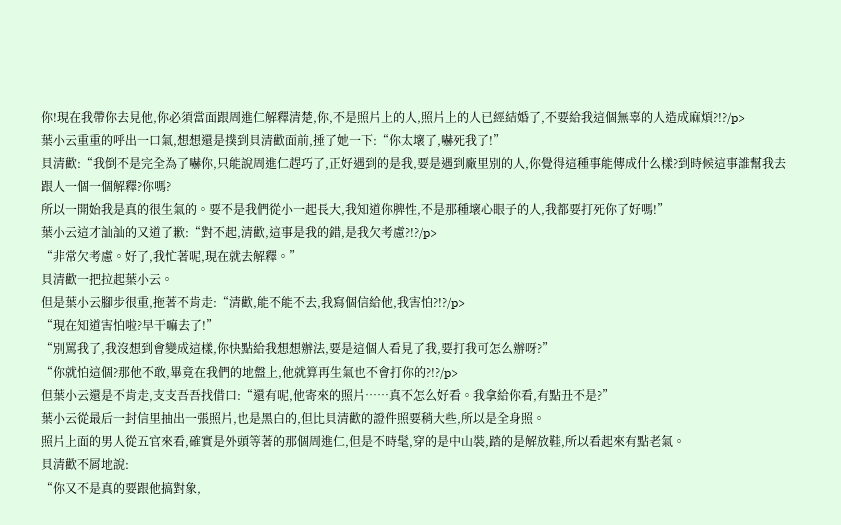你!現在我帶你去見他,你必須當面跟周進仁解釋清楚,你,不是照片上的人,照片上的人已經結婚了,不要給我這個無辜的人造成麻煩?!?/p>
葉小云重重的呼出一口氣,想想還是撲到貝清歡面前,捶了她一下:“你太壞了,嚇死我了!”
貝清歡:“我倒不是完全為了嚇你,只能說周進仁趕巧了,正好遇到的是我,要是遇到廠里別的人,你覺得這種事能傳成什么樣?到時候這事誰幫我去跟人一個一個解釋?你嗎?
所以一開始我是真的很生氣的。要不是我們從小一起長大,我知道你脾性,不是那種壞心眼子的人,我都要打死你了好嗎!”
葉小云這才訕訕的又道了歉:“對不起,清歡,這事是我的錯,是我欠考慮?!?/p>
“非常欠考慮。好了,我忙著呢,現在就去解釋。”
貝清歡一把拉起葉小云。
但是葉小云腳步很重,拖著不肯走:“清歡,能不能不去,我寫個信給他,我害怕?!?/p>
“現在知道害怕啦?早干嘛去了!”
“別罵我了,我沒想到會變成這樣,你快點給我想想辦法,要是這個人看見了我,要打我可怎么辦呀?”
“你就怕這個?那他不敢,畢竟在我們的地盤上,他就算再生氣也不會打你的?!?/p>
但葉小云還是不肯走,支支吾吾找借口:“還有呢,他寄來的照片……真不怎么好看。我拿給你看,有點丑不是?”
葉小云從最后一封信里抽出一張照片,也是黑白的,但比貝清歡的證件照要稍大些,所以是全身照。
照片上面的男人從五官來看,確實是外頭等著的那個周進仁,但是不時髦,穿的是中山裝,踏的是解放鞋,所以看起來有點老氣。
貝清歡不屑地說:
“你又不是真的要跟他搞對象,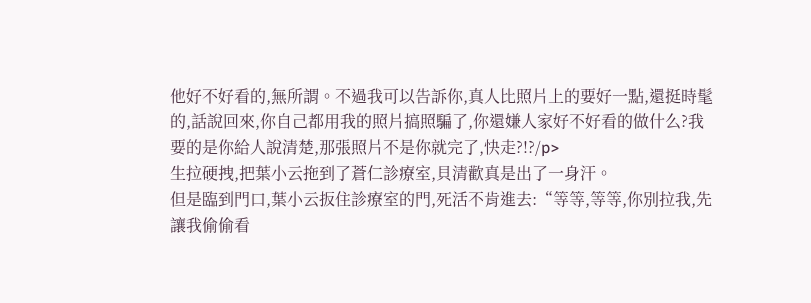他好不好看的,無所謂。不過我可以告訴你,真人比照片上的要好一點,還挺時髦的,話說回來,你自己都用我的照片搞照騙了,你還嫌人家好不好看的做什么?我要的是你給人說清楚,那張照片不是你就完了,快走?!?/p>
生拉硬拽,把葉小云拖到了蒼仁診療室,貝清歡真是出了一身汗。
但是臨到門口,葉小云扳住診療室的門,死活不肯進去:“等等,等等,你別拉我,先讓我偷偷看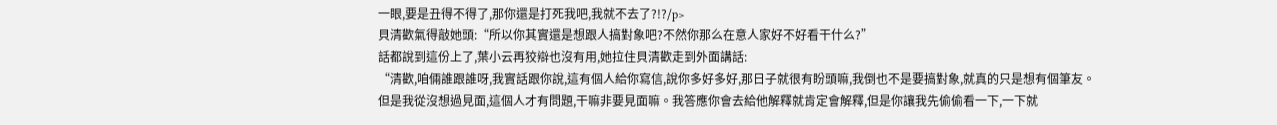一眼,要是丑得不得了,那你還是打死我吧,我就不去了?!?/p>
貝清歡氣得敲她頭:“所以你其實還是想跟人搞對象吧?不然你那么在意人家好不好看干什么?”
話都說到這份上了,葉小云再狡辯也沒有用,她拉住貝清歡走到外面講話:
“清歡,咱倆誰跟誰呀,我實話跟你說,這有個人給你寫信,說你多好多好,那日子就很有盼頭嘛,我倒也不是要搞對象,就真的只是想有個筆友。
但是我從沒想過見面,這個人才有問題,干嘛非要見面嘛。我答應你會去給他解釋就肯定會解釋,但是你讓我先偷偷看一下,一下就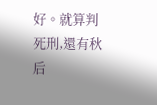好。就算判死刑,還有秋后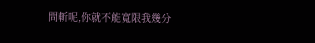問斬呢,你就不能寬限我幾分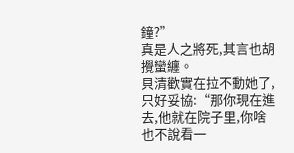鐘?”
真是人之將死,其言也胡攪蠻纏。
貝清歡實在拉不動她了,只好妥協:“那你現在進去,他就在院子里,你啥也不說看一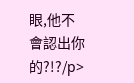眼,他不會認出你的?!?/p>